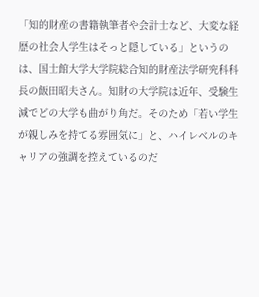「知的財産の書籍執筆者や会計士など、大変な経歴の社会人学生はそっと隠している」というのは、国士館大学大学院総合知的財産法学研究科科長の飯田昭夫さん。知財の大学院は近年、受験生減でどの大学も曲がり角だ。そのため「若い学生が親しみを持てる雰囲気に」と、ハイレベルのキャリアの強調を控えているのだ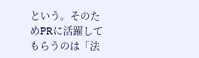という。そのためPRに活躍してもらうのは「法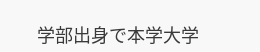学部出身で本学大学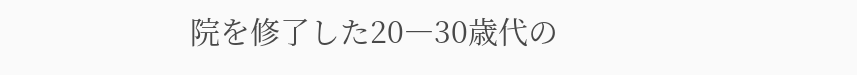院を修了した20―30歳代の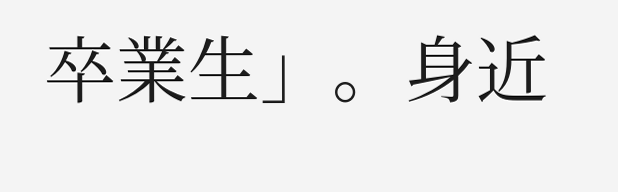卒業生」。身近